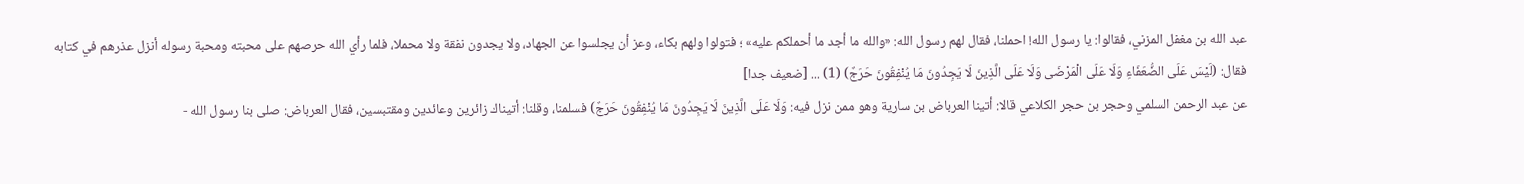عبد الله بن مغفل المزني، فقالوا: يا رسول الله! احملنا، فقال لهم رسول الله: «والله ما أجد ما أحملكم عليه» ؛ فتولوا ولهم بكاء، وعز أن يجلسوا عن الجهاد، ولا يجدون نفقة ولا محملا، فلما رأي الله حرصهم على محبته ومحبة رسوله أنزل عذرهم في كتابه فقال: (لَيْسَ عَلَى الضُّعَفَاءِ وَلَا عَلَى الْمَرْضَى وَلَا عَلَى الَّذِينَ لَا يَجِدُونَ مَا يُنْفِقُونَ حَرَجٌ) (1) ... [ضعيف جدا]
عن عبد الرحمن السلمي وحجر بن حجر الكلاعي قالا: أتينا العرباض بن سارية وهو ممن نزل فيه: وَلَا عَلَى الَّذِينَ لَا يَجِدُونَ مَا يُنْفِقُونَ حَرَجٌ) فسلمنا، وقلنا: أتيناك زائرين وعائدين ومقتبسين، فقال العرباض: صلى بنا رسول الله -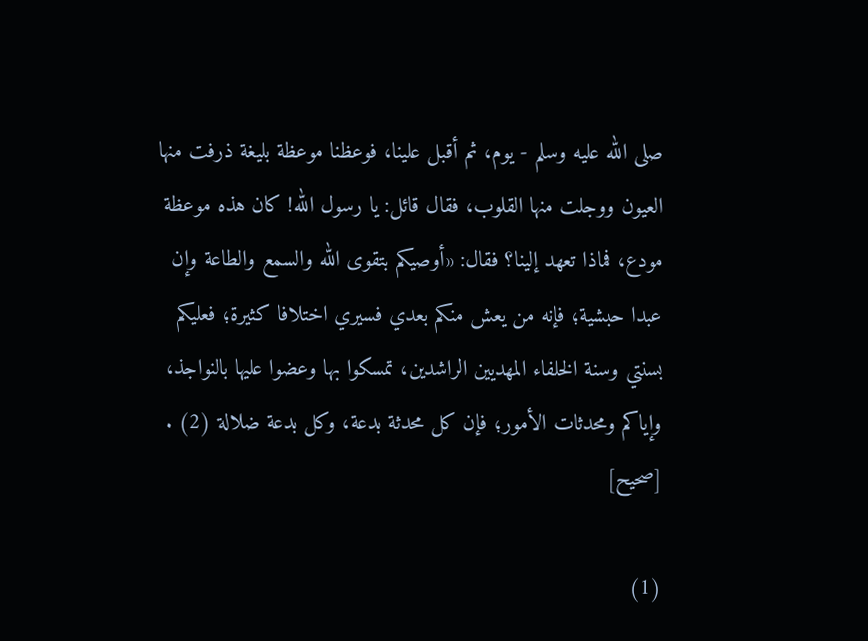صلى الله عليه وسلم - يوم، ثم أقبل علينا، فوعظنا موعظة بليغة ذرفت منها العيون ووجلت منها القلوب، فقال قائل: يا رسول الله! كان هذه موعظة مودع، فماذا تعهد إلينا؟ فقال: «أوصيكم بتقوى الله والسمع والطاعة وإن عبدا حبشية؛ فإنه من يعش منكم بعدي فسيري اختلافا كثيرة؛ فعليكم بسنتي وسنة الخلفاء المهديين الراشدين، تمسكوا بها وعضوا عليها بالنواجذ، وإياكم ومحدثات الأمور؛ فإن كل محدثة بدعة، وكل بدعة ضلالة (2) . [صحيح]

(1)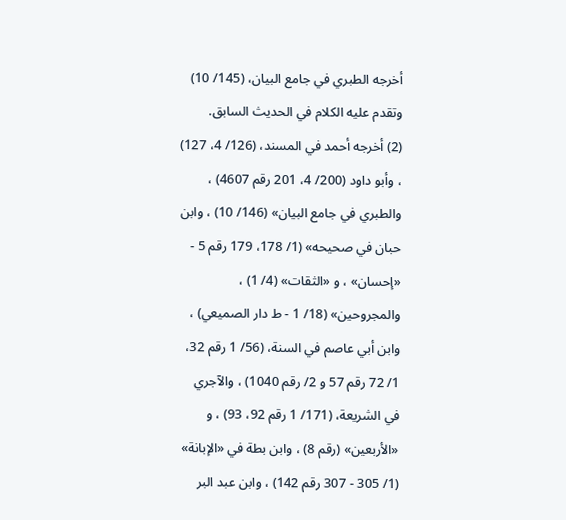أخرجه الطبري في جامع البيان، (145/ 10) وتقدم عليه الكلام في الحديث السابق.
(2) أخرجه أحمد في المسند، (126/ 4، 127) ، وأبو داود (200/ 4، 201 رقم 4607) ، والطبري في جامع البيان» (146/ 10) ، وابن حبان في صحيحه» (1/ 178، 179 رقم 5 - «إحسان» ، و «الثقات» (4/ 1) ، والمجروحين» (18/ 1 - ط دار الصميعي) ، وابن أبي عاصم في السنة، (56/ 1 رقم 32، 1/ 72 رقم 57 و 2/ رقم 1040) ، والآجري في الشريعة، (171/ 1 رقم 92، 93) ، و «الأربعين» (رقم 8) ، وابن بطة في «الإبانة» (1/ 305 - 307 رقم 142) ، وابن عبد البر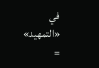في «التمهيد» =